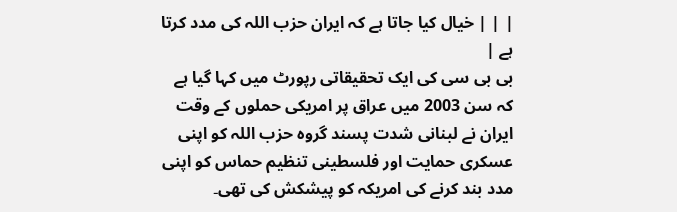| | | خیال کیا جاتا ہے کہ ایران حزب اللہ کی مدد کرتا ہے |
بی بی سی کی ایک تحقیقاتی رپورٹ میں کہا گیا ہے کہ سن 2003 میں عراق پر امریکی حملوں کے وقت ایران نے لبنانی شدت پسند گروہ حزب اللہ کو اپنی عسکری حمایت اور فلسطینی تنظیم حماس کو اپنی مدد بند کرنے کی امریکہ کو پیشکش کی تھی۔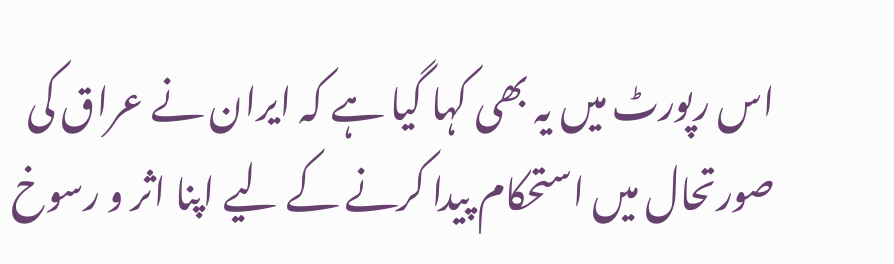اس رپورٹ میں یہ بھی کہا گیا ہے کہ ایران نے عراق کی صورتحال میں استحکام پیدا کرنے کے لیے اپنا اثر و رسوخ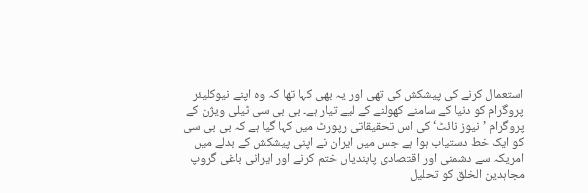استعمال کرنے کی پیشکش کی تھی اور یہ بھی کہا تھا کہ وہ اپنے نیوکلیئر پروگرام کو دنیا کے سامنے کھولنے کے لیے تیار ہے۔ بی بی سی ٹیلی ویژن کے پروگرام ’نیوز نائٹ‘ کی اس تحقیقاتی رپورٹ میں کہا گیا ہے کہ بی بی سی کو ایک خط دستیاب ہوا ہے جس میں ایران نے اپنی پیشکش کے بدلے میں امریکہ سے دشمنی اور اقتصادی پابندیاں ختم کرنے اور ایرانی باغی گروپ مجاہدین الخلق کو تحلیل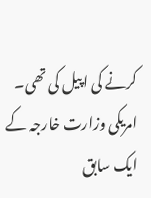کرنے کی اپیل کی تھی۔ امریکی وزارت خارجہ کے ایک سابق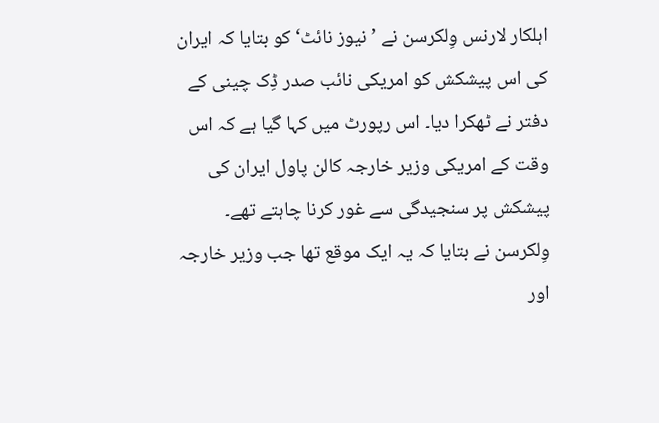اہلکار لارنس وِلکرسن نے ’نیوز نائٹ‘ کو بتایا کہ ایران کی اس پیشکش کو امریکی نائب صدر ڈِک چینی کے دفتر نے ٹھکرا دیا۔ اس رپورٹ میں کہا گیا ہے کہ اس وقت کے امریکی وزیر خارجہ کالن پاول ایران کی پیشکش پر سنجیدگی سے غور کرنا چاہتے تھے۔ وِلکرسن نے بتایا کہ یہ ایک موقع تھا جب وزیر خارجہ اور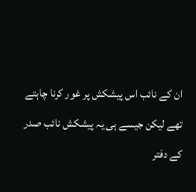ان کے نائب اس پیشکش پر غور کرنا چاہتے تھے لیکن جیسے ہی یہ پیشکش نائب صدر کے دفتر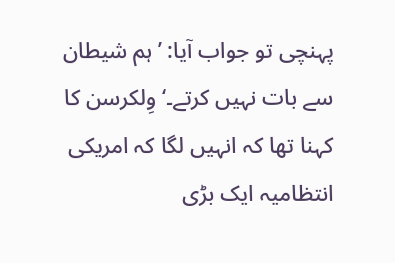پہنچی تو جواب آیا: ’ہم شیطان سے بات نہیں کرتے۔‘ وِلکرسن کا کہنا تھا کہ انہیں لگا کہ امریکی انتظامیہ ایک بڑی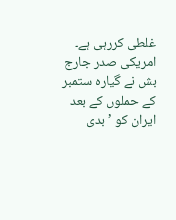غلطی کررہی ہے۔ امریکی صدر جارج بش نے گیارہ ستمبر کے حملوں کے بعد ایران کو ’بدی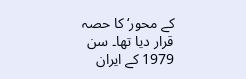کے محور‘ کا حصہ قرار دیا تھا۔ سن 1979 کے ایران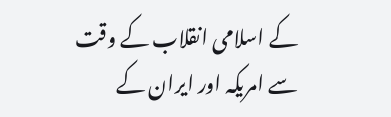کے اسلامی انقلاب کے وقت سے امریکہ اور ایران کے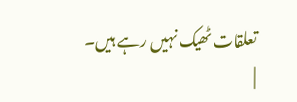تعلقات ٹھیک نہیں رہے ہیں۔
|